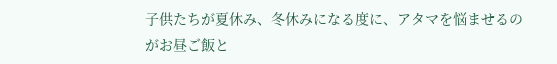子供たちが夏休み、冬休みになる度に、アタマを悩ませるのがお昼ご飯と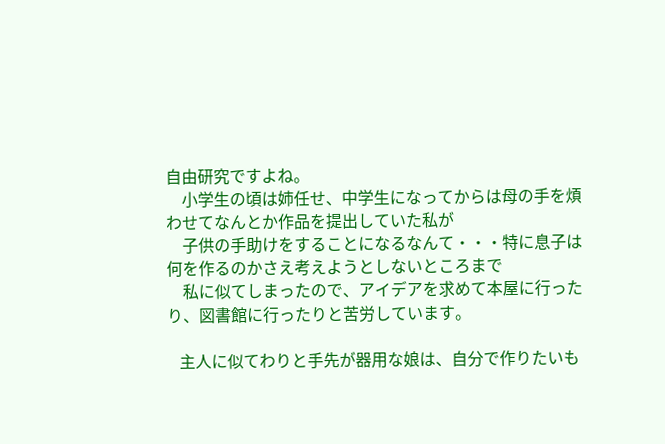自由研究ですよね。
    小学生の頃は姉任せ、中学生になってからは母の手を煩わせてなんとか作品を提出していた私が
    子供の手助けをすることになるなんて・・・特に息子は何を作るのかさえ考えようとしないところまで
    私に似てしまったので、アイデアを求めて本屋に行ったり、図書館に行ったりと苦労しています。

   主人に似てわりと手先が器用な娘は、自分で作りたいも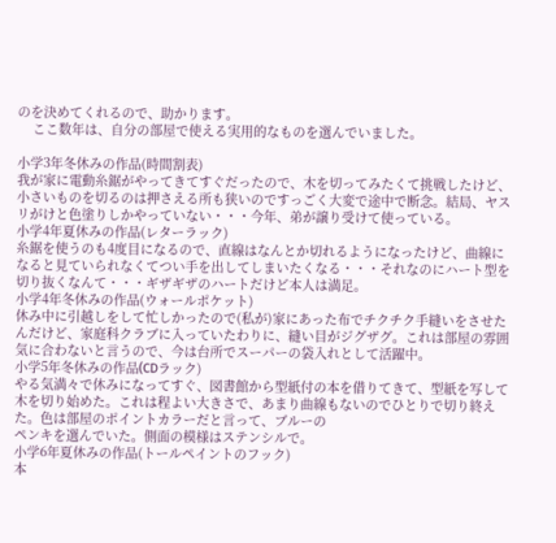のを決めてくれるので、助かります。
     ここ数年は、自分の部屋で使える実用的なものを選んでいました。

小学3年冬休みの作品(時間割表)
我が家に電動糸鋸がやってきてすぐだったので、木を切ってみたくて挑戦したけど、小さいものを切るのは押さえる所も狭いのですっごく大変で途中で断念。結局、ヤスリがけと色塗りしかやっていない・・・今年、弟が譲り受けて使っている。
小学4年夏休みの作品(レターラック)
糸鋸を使うのも4度目になるので、直線はなんとか切れるようになったけど、曲線になると見ていられなくてつい手を出してしまいたくなる・・・それなのにハート型を切り抜くなんて・・・ギザギザのハートだけど本人は満足。
小学4年冬休みの作品(ウォールポケット)
休み中に引越しをして忙しかったので(私が)家にあった布でチクチク手縫いをさせたんだけど、家庭科クラブに入っていたわりに、縫い目がジグザグ。これは部屋の雰囲気に合わないと言うので、今は台所でスーパーの袋入れとして活躍中。
小学5年冬休みの作品(CDラック)
やる気満々で休みになってすぐ、図書館から型紙付の本を借りてきて、型紙を写して木を切り始めた。これは程よい大きさで、あまり曲線もないのでひとりで切り終えた。色は部屋のポイントカラーだと言って、ブルーの
ペンキを選んでいた。側面の模様はステンシルで。
小学6年夏休みの作品(トールペイントのフック)
本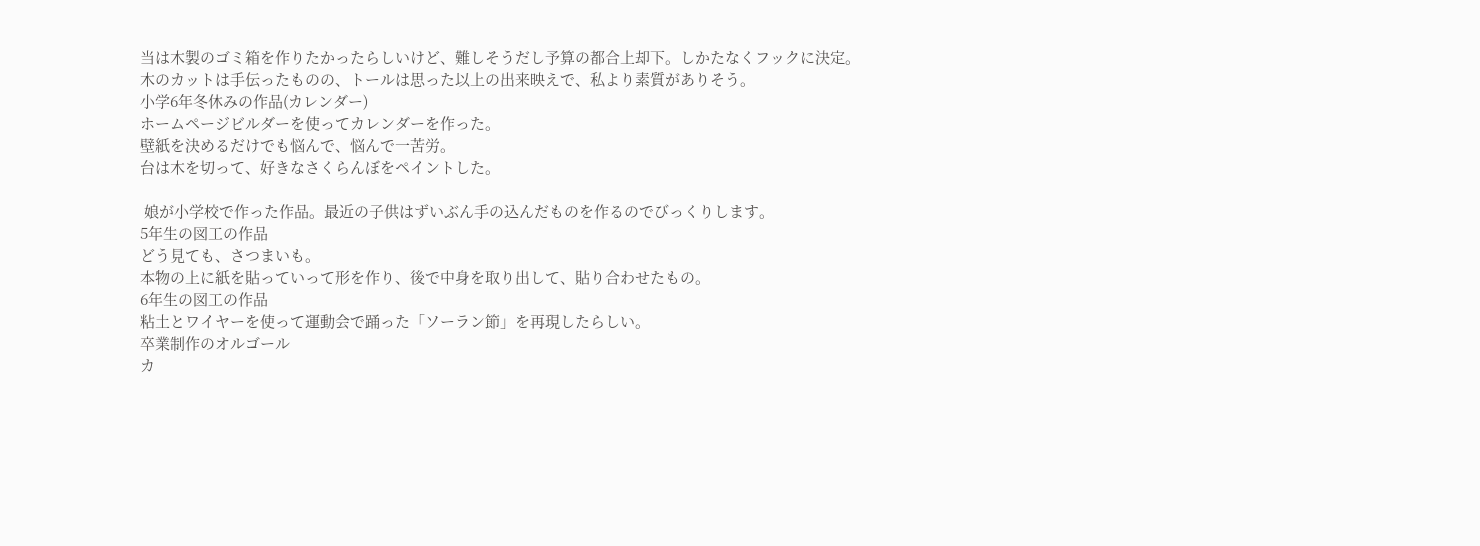当は木製のゴミ箱を作りたかったらしいけど、難しそうだし予算の都合上却下。しかたなくフックに決定。
木のカットは手伝ったものの、トールは思った以上の出来映えで、私より素質がありそう。
小学6年冬休みの作品(カレンダー)
ホームページビルダーを使ってカレンダーを作った。
壁紙を決めるだけでも悩んで、悩んで一苦労。
台は木を切って、好きなさくらんぼをペイントした。

 娘が小学校で作った作品。最近の子供はずいぶん手の込んだものを作るのでびっくりします。
5年生の図工の作品
どう見ても、さつまいも。
本物の上に紙を貼っていって形を作り、後で中身を取り出して、貼り合わせたもの。
6年生の図工の作品
粘土とワイヤーを使って運動会で踊った「ソーラン節」を再現したらしい。
卒業制作のオルゴール
カ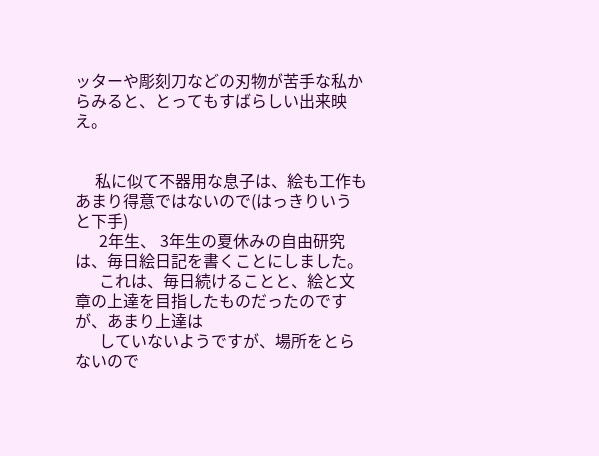ッターや彫刻刀などの刃物が苦手な私からみると、とってもすばらしい出来映え。


     私に似て不器用な息子は、絵も工作もあまり得意ではないので(はっきりいうと下手)
      2年生、 3年生の夏休みの自由研究は、毎日絵日記を書くことにしました。
      これは、毎日続けることと、絵と文章の上達を目指したものだったのですが、あまり上達は
      していないようですが、場所をとらないので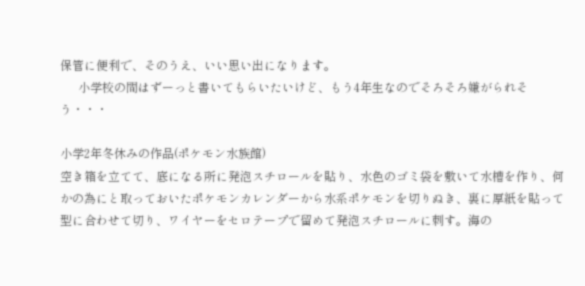保管に便利で、そのうえ、いい思い出になります。
      小学校の間はずーっと書いてもらいたいけど、もう4年生なのでそろそろ嫌がられそう・・・

小学2年冬休みの作品(ポケモン水族館)
空き箱を立てて、底になる所に発泡スチロールを貼り、水色のゴミ袋を敷いて水槽を作り、何かの為にと取っておいたポケモンカレンダーから水系ポケモンを切りぬき、裏に厚紙を貼って型に合わせて切り、ワイヤーをセロテープで留めて発泡スチロールに刺す。海の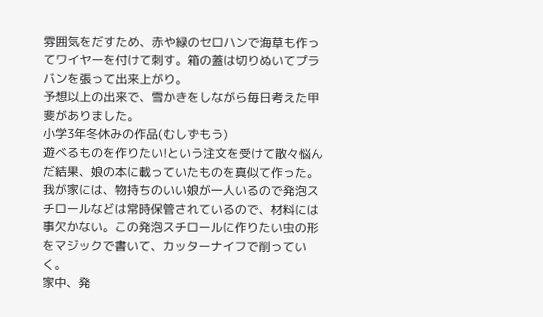雰囲気をだすため、赤や緑のセロハンで海草も作ってワイヤーを付けて刺す。箱の蓋は切りぬいてプラバンを張って出来上がり。
予想以上の出来で、雪かきをしながら毎日考えた甲斐がありました。
小学3年冬休みの作品(むしずもう)
遊べるものを作りたい!という注文を受けて散々悩んだ結果、娘の本に載っていたものを真似て作った。
我が家には、物持ちのいい娘が一人いるので発泡スチロールなどは常時保管されているので、材料には事欠かない。この発泡スチロールに作りたい虫の形をマジックで書いて、カッターナイフで削っていく。
家中、発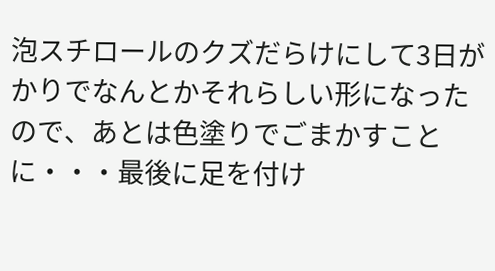泡スチロールのクズだらけにして3日がかりでなんとかそれらしい形になったので、あとは色塗りでごまかすことに・・・最後に足を付け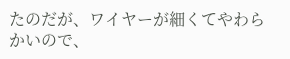たのだが、ワイヤーが細くてやわらかいので、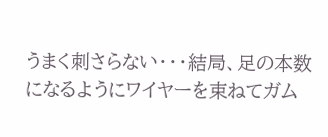うまく刺さらない・・・結局、足の本数になるようにワイヤーを束ねてガム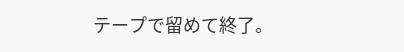テープで留めて終了。